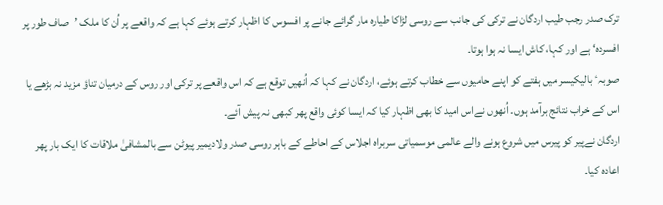ترک صدر رجب طیب اردگان نے ترکی کی جانب سے روسی لڑاکا طیارہ مار گرائے جانے پر افسوس کا اظہار کرتے ہوئے کہا ہے کہ واقعے پر اُن کا ملک ’صاف طور پر افسردہ‘ ہے اور کہا، کاش ایسا نہ ہوا ہوتا۔
صوبہٴ بالیکیسر میں ہفتے کو اپنے حامیوں سے خطاب کرتے ہوئے، اردگان نے کہا کہ اُنھیں توقع ہے کہ اس واقعے پر ترکی اور روس کے درمیان تناؤ مزید نہ بڑھے یا اس کے خراب نتائج برآمد ہوں۔ اُنھوں نےاس امید کا بھی اظہار کیا کہ ایسا کوئی واقع پھر کبھی نہ پیش آئے۔
اردگان نےپیر کو پیرس میں شروع ہونے والے عالمی موسمیاتی سربراہ اجلاس کے احاطے کے باہر روسی صدر ولادیمیر پیوٹن سے بالمشافیٰ ملاقات کا ایک بار پھر اعادہ کیا۔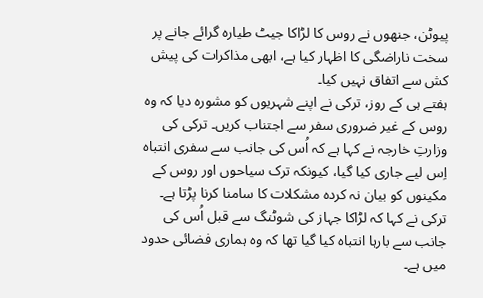پیوٹن، جنھوں نے روس کا لڑاکا جیٹ طیارہ گرائے جانے پر سخت ناراضگی کا اظہار کیا ہے، ابھی مذاکرات کی پیش کش سے اتفاق نہیں کیا۔
ہفتے ہی کے روز، ترکی نے اپنے شہریوں کو مشورہ دیا کہ وہ روس کے غیر ضروری سفر سے اجتناب کریں۔ ترکی کی وزارتِ خارجہ نے کہا ہے کہ اُس کی جانب سے سفری انتباہ اِس لیے جاری کیا گیا، کیونکہ ترک سیاحوں اور روس کے مکینوں کو بیان نہ کردہ مشکلات کا سامنا کرنا پڑتا ہے۔
ترکی نے کہا کہ لڑاکا جہاز کی شوٹنگ سے قبل اُس کی جانب سے بارہا انتباہ کیا گیا تھا کہ وہ ہماری فضائی حدود میں ہے۔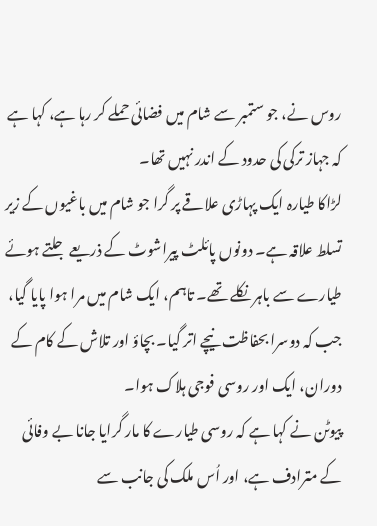روس نے، جو ستمبر سے شام میں فضائی حملے کر رہا ہے، کہا ہے کہ جہاز ترکی کی حدود کے اندر نہیں تھا۔
لڑاکا طیارہ ایک پہاڑی علاقے پر گرا جو شام میں باغیوں کے زیر تسلط علاقہ ہے۔ دونوں پائلٹ پیراشوٹ کے ذریعے جلتے ہوئے طیارے سے باہر نکلے تھے۔ تاہم، ایک شام میں مرا ہوا پایا گیا، جب کہ دوسرا بحفاظت نیچے اتر گیا۔ بچاؤ اور تلاش کے کام کے دوران، ایک اور روسی فوجی ہلاک ہوا۔
پیوٹن نے کہا ہے کہ روسی طیارے کا مار گرایا جانا بے وفائی کے مترادف ہے، اور اُس ملک کی جانب سے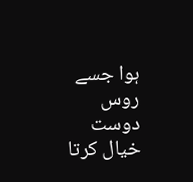ہوا جسے روس دوست خیال کرتا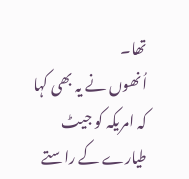تھا۔
اُنھوں نے یہ بھی کہا کہ امریکہ کو جیٹ طیارے کے راستے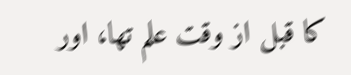کا قبل از وقت علم تھا، اور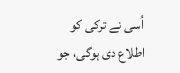اُسی نے ترکی کو اطلاع دی ہوگی، جو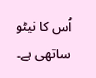اُس کا نیٹو ساتھی ہے۔